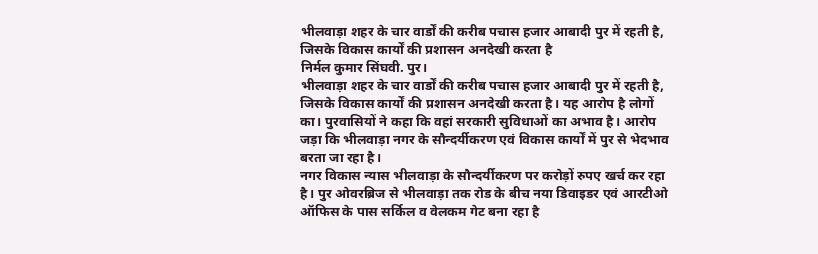भीलवाड़ा शहर के चार वार्डों की करीब पचास हजार आबादी पुर में रहती है, जिसके विकास कार्यों की प्रशासन अनदेखी करता है
निर्मल कुमार सिंघवी. पुर।
भीलवाड़ा शहर के चार वार्डों की करीब पचास हजार आबादी पुर में रहती है, जिसके विकास कार्यों की प्रशासन अनदेखी करता है। यह आरोप है लोगों का। पुरवासियों ने कहा कि वहां सरकारी सुविधाओं का अभाव है। आरोप जड़ा कि भीलवाड़ा नगर के सौन्दर्यीकरण एवं विकास कार्यों में पुर से भेदभाव बरता जा रहा है।
नगर विकास न्यास भीलवाड़ा के सौन्दर्यीकरण पर करोड़ों रुपए खर्च कर रहा है। पुर ओवरब्रिज से भीलवाड़ा तक रोड के बीच नया डिवाइडर एवं आरटीओ ऑफिस के पास सर्किल व वेलकम गेट बना रहा है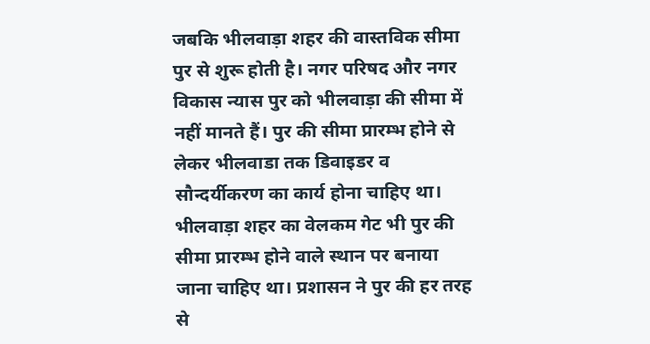जबकि भीलवाड़ा शहर की वास्तविक सीमा पुर से शुरू होती है। नगर परिषद और नगर विकास न्यास पुर को भीलवाड़ा की सीमा में नहीं मानते हैं। पुर की सीमा प्रारम्भ होने से लेकर भीलवाडा तक डिवाइडर व सौन्दर्यीकरण का कार्य होना चाहिए था। भीलवाड़ा शहर का वेलकम गेट भी पुर की सीमा प्रारम्भ होने वाले स्थान पर बनाया जाना चाहिए था। प्रशासन ने पुर की हर तरह से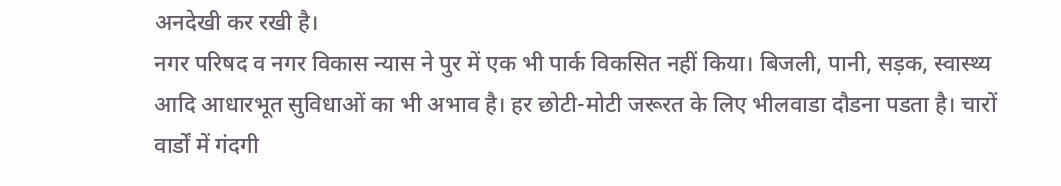अनदेखी कर रखी है।
नगर परिषद व नगर विकास न्यास ने पुर में एक भी पार्क विकसित नहीं किया। बिजली, पानी, सड़क, स्वास्थ्य आदि आधारभूत सुविधाओं का भी अभाव है। हर छोटी-मोटी जरूरत के लिए भीलवाडा दौडना पडता है। चारों वार्डों में गंदगी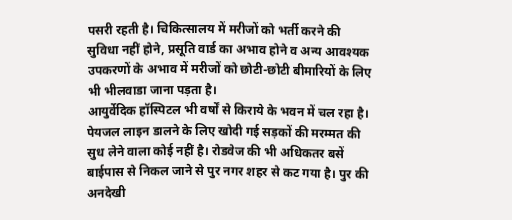पसरी रहती है। चिकित्सालय में मरीजों को भर्ती करने की सुविधा नहीं होने, प्रसूति वार्ड का अभाव होने व अन्य आवश्यक उपकरणों के अभाव में मरीजों को छोटी-छोटी बीमारियों के लिए भी भीलवाडा जाना पड़ता है।
आयुर्वेदिक हॉस्पिटल भी वर्षों से किराये के भवन में चल रहा है। पेयजल लाइन डालने के लिए खोदी गई सड़कों की मरम्मत की सुध लेने वाला कोई नहीं है। रोडवेज की भी अधिकतर बसें बाईपास से निकल जाने से पुर नगर शहर से कट गया है। पुर की अनदेखी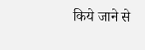किये जाने से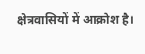क्षेत्रवासियों में आक्रोश है।